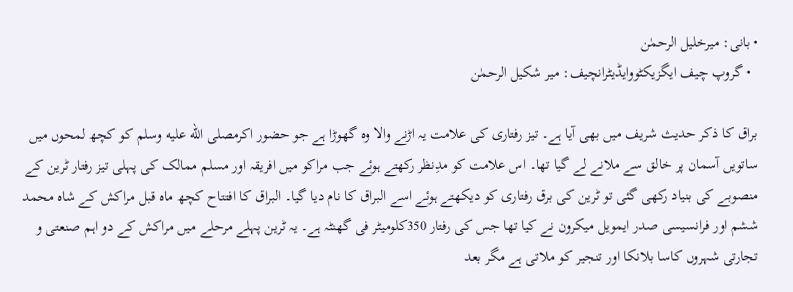• بانی: میرخلیل الرحمٰن
  • گروپ چیف ایگزیکٹووایڈیٹرانچیف: میر شکیل الرحمٰن

براق کا ذکر حدیث شریف میں بھی آیا ہے۔ تیز رفتاری کی علامت یہ اڑنے والا وہ گھوڑا ہے جو حضور اکرمصلى الله عليه وسلم کو کچھ لمحوں میں ساتویں آسمان پر خالق سے ملانے لے گیا تھا۔ اس علامت کو مدِنظر رکھتے ہوئے جب مراکو میں افریقہ اور مسلم ممالک کی پہلی تیز رفتار ٹرین کے منصوبے کی بنیاد رکھی گئی تو ٹرین کی برق رفتاری کو دیکھتے ہوئے اسے البراق کا نام دیا گیا۔ البراق کا افتتاح کچھ ماہ قبل مراکش کے شاہ محمد ششم اور فرانسیسی صدر ایمویل میکرون نے کیا تھا جس کی رفتار 350کلومیٹر فی گھنٹہ ہے۔ یہ ٹرین پہلے مرحلے میں مراکش کے دو اہم صنعتی و تجارتی شہروں کاسا بلانکا اور تنجیر کو ملاتی ہے مگر بعد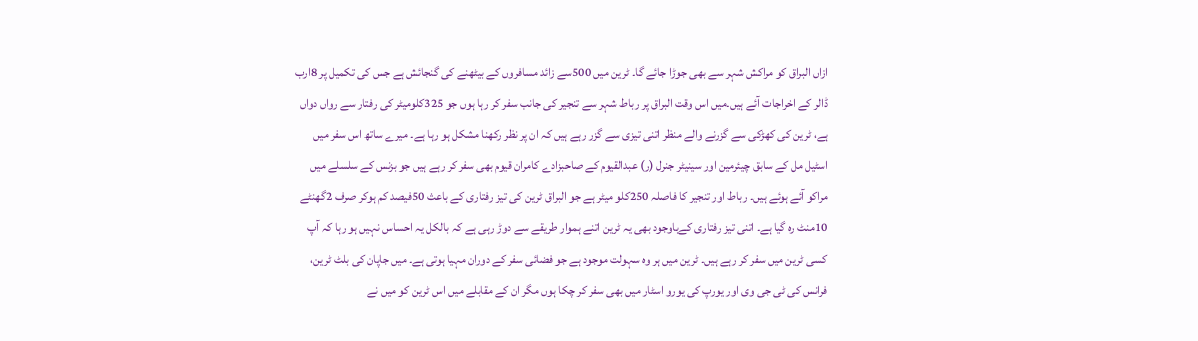ازاں البراق کو مراکش شہر سے بھی جوڑا جائے گا۔ ٹرین میں 500سے زائد مسافروں کے بیٹھنے کی گنجائش ہے جس کی تکمیل پر 8ارب ڈالر کے اخراجات آئے ہیں۔میں اس وقت البراق پر رباط شہر سے تنجیر کی جانب سفر کر رہا ہوں جو 325کلومیٹر کی رفتار سے رواں دواں ہے، ٹرین کی کھڑکی سے گزرنے والے منظر اتنی تیزی سے گزر رہے ہیں کہ ان پر نظر رکھنا مشکل ہو رہا ہے۔ میرے ساتھ اس سفر میں اسٹیل مل کے سابق چیئرمین اور سینیٹر جنرل (ر) عبدالقیوم کے صاحبزادے کامران قیوم بھی سفر کر رہے ہیں جو بزنس کے سلسلے میں مراکو آئے ہوئے ہیں۔ رباط اور تنجیر کا فاصلہ 250کلو میٹر ہے جو البراق ٹرین کی تیز رفتاری کے باعث 50فیصد کم ہوکر صرف 2گھنٹے 10منٹ رہ گیا ہے۔ اتنی تیز رفتاری کےباوجود بھی یہ ٹرین اتنے ہموار طریقے سے دوڑ رہی ہے کہ بالکل یہ احساس نہیں ہو رہا کہ آپ کسی ٹرین میں سفر کر رہے ہیں۔ ٹرین میں ہر وہ سہولت موجود ہے جو فضائی سفر کے دوران مہیا ہوتی ہے۔ میں جاپان کی بلٹ ٹرین، فرانس کی ٹی جی وی اور یورپ کی یورو اسٹار میں بھی سفر کر چکا ہوں مگر ان کے مقابلے میں اس ٹرین کو میں نے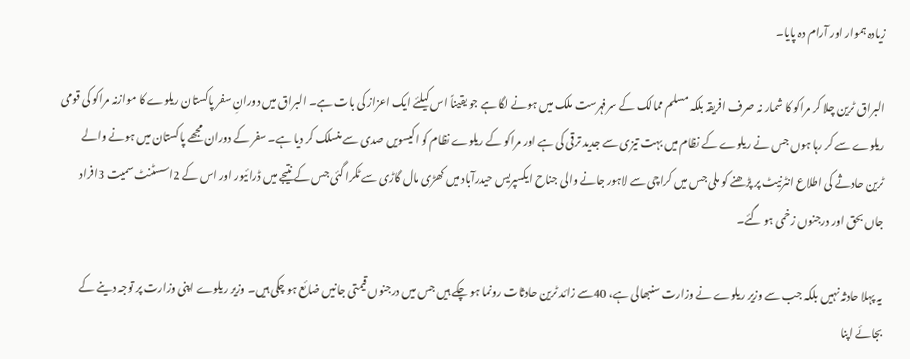زیادہ ہموار اور آرام دہ پایا۔

البراق ٹرین چلا کر مراکو کا شمار نہ صرف افریقہ بلکہ مسلم ممالک کے سرفہرست ملک میں ہونے لگا ہے جو یقیناً اس کیلئے ایک اعزاز کی بات ہے۔ البراق میں دورانِ سفر پاکستان ریلوے کا موازنہ مراکو کی قومی ریلوے سے کر رہا ہوں جس نے ریلوے کے نظام میں بہت تیزی سے جدید ترقی کی ہے اور مراکو کے ریلوے نظام کو اکیسویں صدی سے منسلک کر دیا ہے۔ سفر کے دوران مجھے پاکستان میں ہونے والے ٹرین حادثے کی اطلاع انٹرنیٹ پر پڑھنے کو ملی جس میں کراچی سے لاہور جانے والی جناح ایکسپریس حیدرآباد میں کھڑی مال گاڑی سے ٹکرا گئی جس کے نتیجے میں ڈرائیور اور اس کے 2اسسٹنٹ سمیت 3افراد جاں بحق اور درجنوں زخمی ہو گئے۔

یہ پہلا حادثہ نہیں بلکہ جب سے وزیر ریلوے نے وزارت سنبھالی ہے، 40سے زائد ٹرین حادثات رونما ہو چکے ہیں جس میں درجنوں قیمتی جانیں ضائع ہو چکی ہیں۔ وزیر ریلوے اپنی وزارت پر توجہ دینے کے بجائے اپنا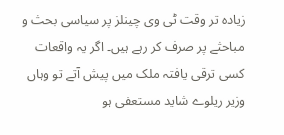زیادہ تر وقت ٹی وی چینلز پر سیاسی بحث و مباحثے پر صرف کر رہے ہیں۔ اگر یہ واقعات کسی ترقی یافتہ ملک میں پیش آتے تو وہاں وزیر ریلوے شاید مستعفی ہو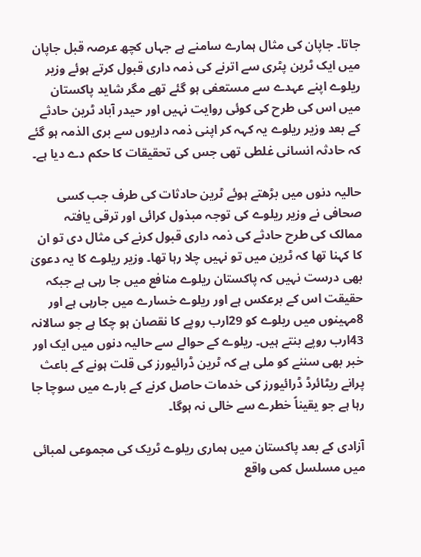جاتا۔ جاپان کی مثال ہمارے سامنے ہے جہاں کچھ عرصہ قبل جاپان میں ایک ٹرین پٹری سے اترنے کی ذمہ داری قبول کرتے ہوئے وزیر ریلوے اپنے عہدے سے مستعفی ہو گئے تھے مگر شاید پاکستان میں اس کی طرح کی کوئی روایت نہیں اور حیدر آباد ٹرین حادثے کے بعد وزیر ریلوے یہ کہہ کر اپنی ذمہ داریوں سے بری الذمہ ہو گئے کہ حادثہ انسانی غلطی تھی جس کی تحقیقات کا حکم دے دیا ہے۔

حالیہ دنوں میں بڑھتے ہوئے ٹرین حادثات کی طرف جب کسی صحافی نے وزیر ریلوے کی توجہ مبذول کرائی اور ترقی یافتہ ممالک کی طرح حادثے کی ذمہ داری قبول کرنے کی مثال دی تو ان کا کہنا تھا کہ ٹرین میں تو نہیں چلا رہا تھا۔ وزیر ریلوے کا یہ دعویٰ بھی درست نہیں کہ پاکستان ریلوے منافع میں جا رہی ہے جبکہ حقیقت اس کے برعکس ہے اور ریلوے خسارے میں جارہی ہے اور 8مہینوں میں ریلوے کو 29ارب روپے کا نقصان ہو چکا ہے جو سالانہ 43ارب روپے بنتے ہیں۔ ریلوے کے حوالے سے حالیہ دنوں میں ایک اور خبر بھی سننے کو ملی ہے کہ ٹرین ڈرائیورز کی قلت ہونے کے باعث پرانے ریٹائرڈ ڈرائیورز کی خدمات حاصل کرنے کے بارے میں سوچا جا رہا ہے جو یقیناً خطرے سے خالی نہ ہوگا۔

آزادی کے بعد پاکستان میں ہماری ریلوے ٹریک کی مجموعی لمبائی میں مسلسل کمی واقع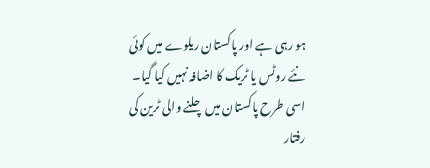ہو رہی ہے اور پاکستان ریلوے میں کوئی نئے روٹس یا ٹریک کا اضافہ نہیں کیا گیا۔ اسی طرح پاکستان میں چلنے والی ٹرین کی رفتار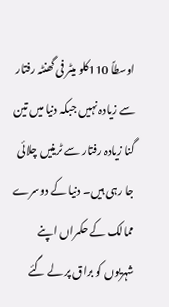اوسطاً 110کلو میٹر فی گھنٹہ رفتار سے زیادہ نہیں جبکہ دنیا میں تین گنا زیادہ رفتار سے ٹرینیں چلائی جا رہی ہیں۔ دنیا کے دوسرے ممالک کے حکمراں اپنے شہریوں کو براق پر لے گئے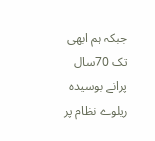جبکہ ہم ابھی تک 70سال پرانے بوسیدہ ریلوے نظام پر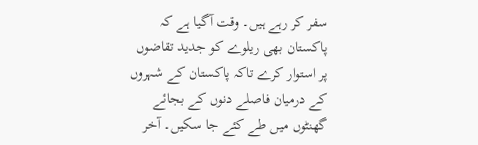سفر کر رہے ہیں۔ وقت آگیا ہے کہ پاکستان بھی ریلوے کو جدید تقاضوں پر استوار کرے تاکہ پاکستان کے شہروں کے درمیان فاصلے دنوں کے بجائے گھنٹوں میں طے کئے جا سکیں۔ آخر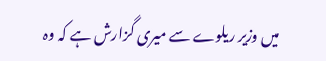میں وزیر ریلوے سے میری گزارش ہے کہ وہ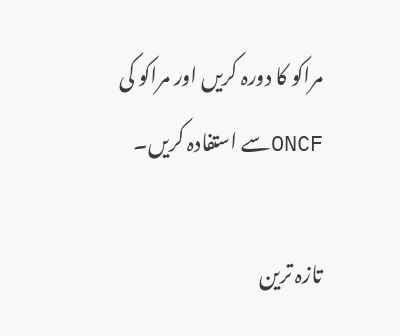مراکو کا دورہ کریں اور مراکو کی ONCFسے استفادہ کریں۔

تازہ ترین